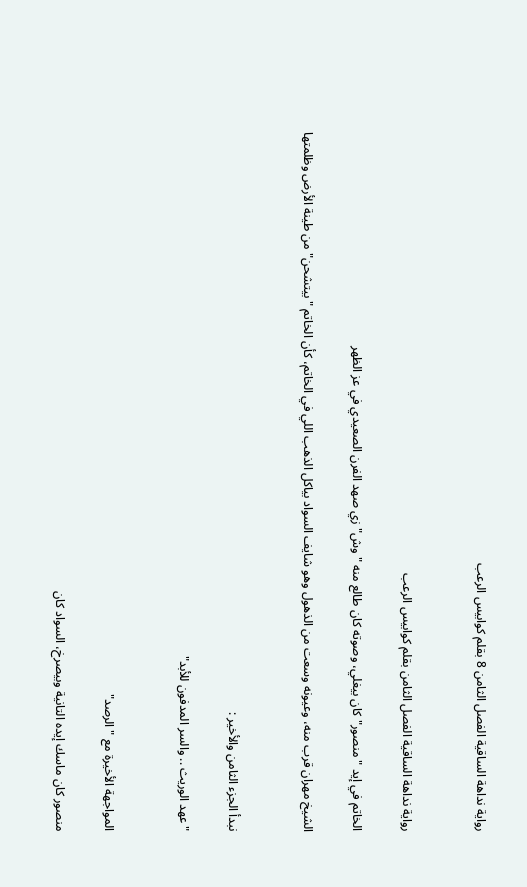رواية نداهة الساقية الفصل الثامن 8 بقلم كوابيس الرعب


رواية نداهة الساقية الفصل الثامن بقلم كوابيس الرعب

الخاتم في إيد "منصور" كان بيغلي، وصوته كان طالع منه "وش" زي صهد الفرن الصعيدي في عز الظهر

الشيخ مهران قرب منه، وعيونه وسعت من الذهول وهو شايف السواد بياكل الذهب اللي في الخاتم، كأن الخاتم "بيتشحن" من طينة الأرض وظلمتها


نبدأ الجزء الثامن والأخير :

"عهد الوريث .. والسر المدفون للأبد"


المواجهة الأخيرة مع "الرصد"

منصور كان ماسك إيده التانية وبيصرخ، السواد كان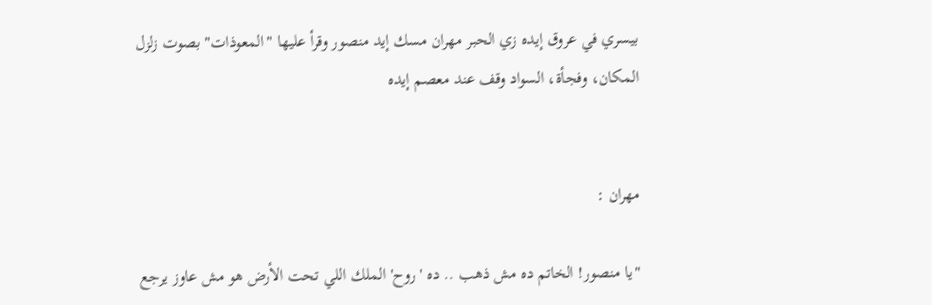بيسري في عروق إيده زي الحبر مهران مسك إيد منصور وقرأ عليها "المعوذات" بصوت زلزل المكان، وفجأة، السواد وقف عند معصم إيده


مهران :

"يا منصور! الخاتم ده مش ذهب .. ده 'روح' الملك اللي تحت الأرض هو مش عاوز يرجع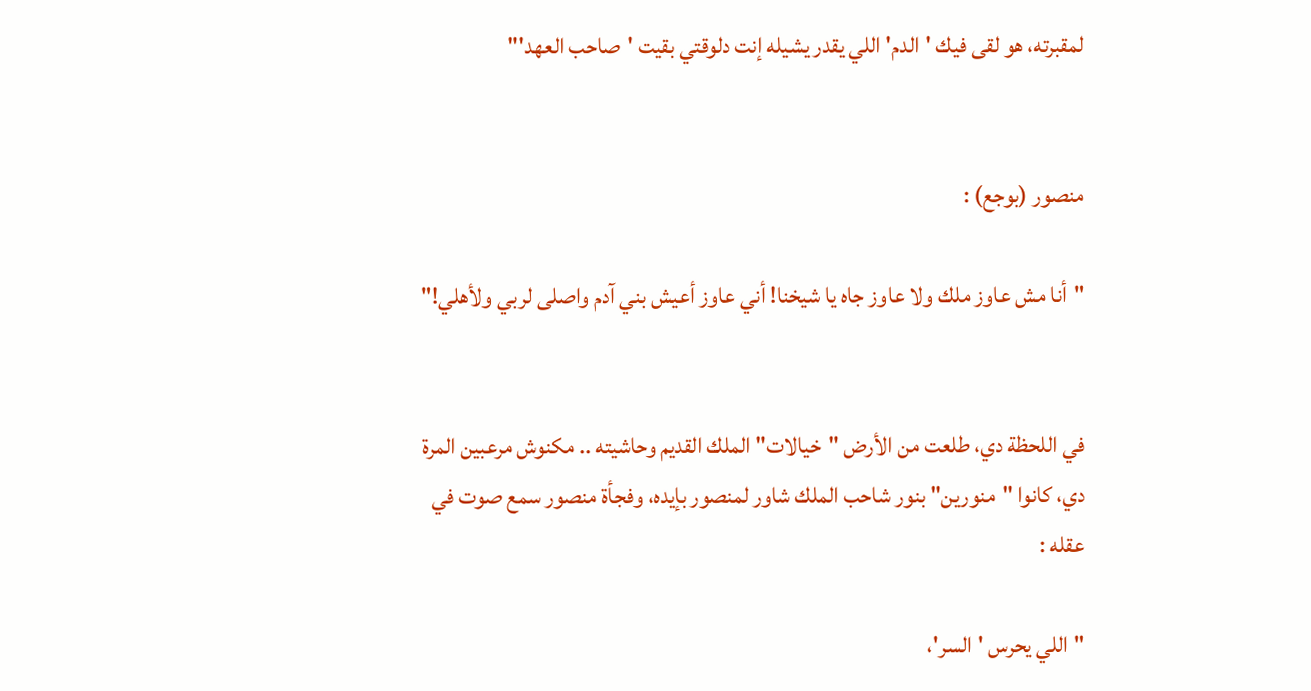لمقبرته، هو لقى فيك 'الدم' اللي يقدر يشيله إنت دلوقتي بقيت 'صاحب العهد'"


منصور (بوجع) :

"أنا مش عاوز ملك ولا عاوز جاه يا شيخنا! أني عاوز أعيش بني آدم واصلى لربي ولأهلي!"


في اللحظة دي، طلعت من الأرض "خيالات" الملك القديم وحاشيته .. مكنوش مرعبين المرة دي، كانوا "منورين" بنور شاحب الملك شاور لمنصور بإيده، وفجأة منصور سمع صوت في عقله :

"اللي يحرس 'السر'،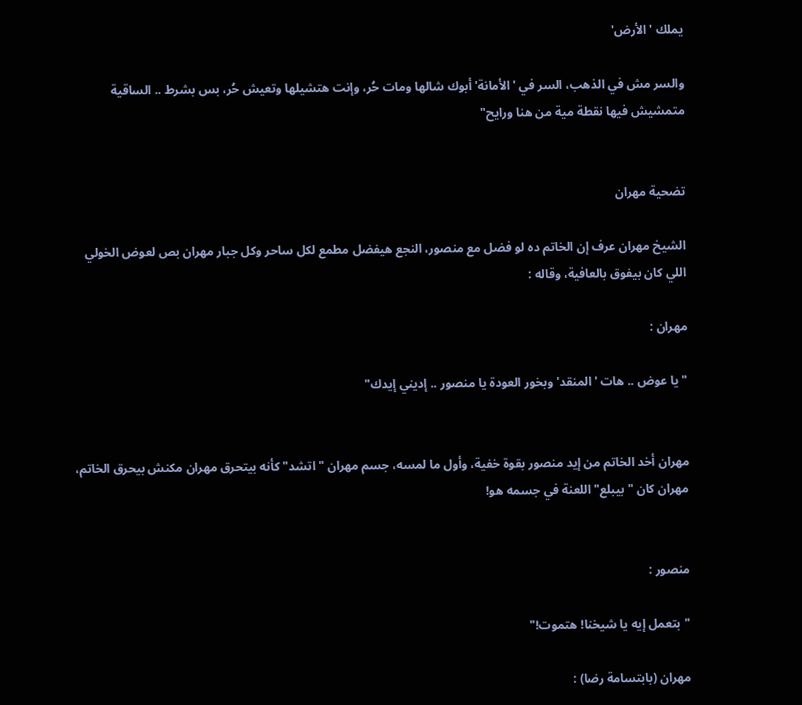يملك 'الأرض'

والسر مش في الذهب، السر في 'الأمانة' أبوك شالها ومات حُر، وإنت هتشيلها وتعيش حُر، بس بشرط .. الساقية متمشيش فيها نقطة مية من هنا ورايح"


تضحية مهران

الشيخ مهران عرف إن الخاتم ده لو فضل مع منصور، النجع هيفضل مطمع لكل ساحر وكل جبار مهران بص لعوض الخولي اللي كان بيفوق بالعافية، وقاله :

مهران :

"يا عوض .. هات 'المنقد' وبخور العودة يا منصور .. إديني إيدك"


مهران أخد الخاتم من إيد منصور بقوة خفية، وأول ما لمسه، جسم مهران "اتشد" كأنه بيتحرق مهران مكنش بيحرق الخاتم، مهران كان "بيبلع" اللعنة في جسمه هو!


منصور :

"بتعمل إيه يا شيخنا! هتموت!"

مهران (بابتسامة رضا) :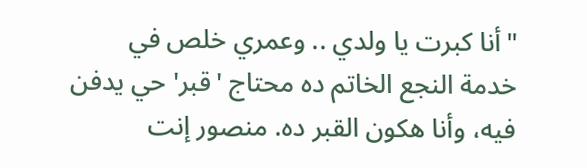"أنا كبرت يا ولدي .. وعمري خلص في خدمة النجع الخاتم ده محتاج 'قبر' حي يدفن فيه، وأنا هكون القبر ده. منصور إنت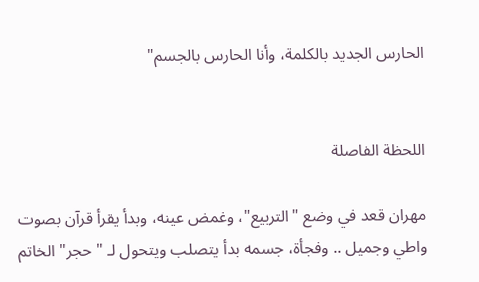الحارس الجديد بالكلمة، وأنا الحارس بالجسم"


اللحظة الفاصلة

مهران قعد في وضع "التربيع"، وغمض عينه، وبدأ يقرأ قرآن بصوت واطي وجميل .. وفجأة، جسمه بدأ يتصلب ويتحول لـ "حجر" الخاتم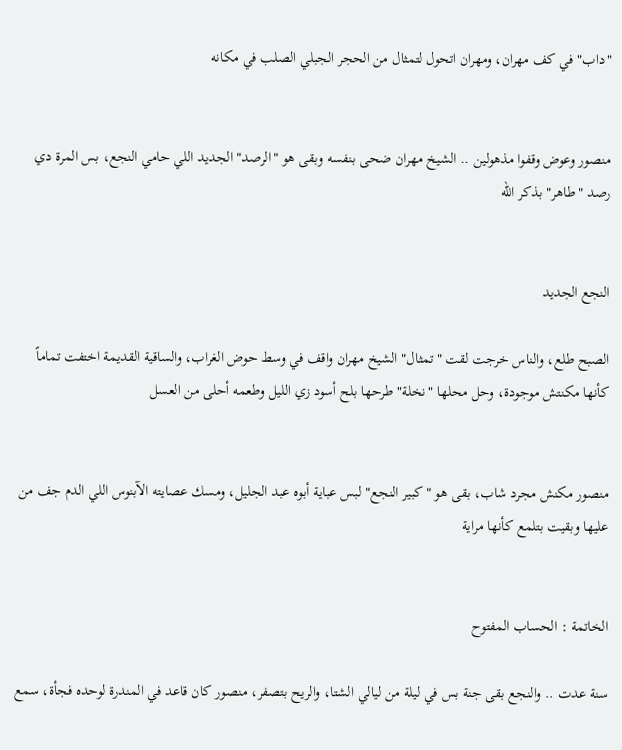"داب" في كف مهران، ومهران اتحول لتمثال من الحجر الجبلي الصلب في مكانه


منصور وعوض وقفوا مذهولين .. الشيخ مهران ضحى بنفسه وبقى هو "الرصد" الجديد اللي حامي النجع، بس المرة دي رصد "طاهر" بذكر الله


النجع الجديد

الصبح طلع، والناس خرجت لقت "تمثال" الشيخ مهران واقف في وسط حوض الغراب، والساقية القديمة اختفت تماماً كأنها مكنتش موجودة، وحل محلها "نخلة" طرحها بلح أسود زي الليل وطعمه أحلى من العسل


منصور مكنش مجرد شاب، بقى هو "كبير النجع" لبس عباية أبوه عبد الجليل، ومسك عصايته الآبنوس اللي الدم جف من عليها وبقيت بتلمع كأنها مراية


الخاتمة : الحساب المفتوح

سنة عدت .. والنجع بقى جنة بس في ليلة من ليالي الشتا، والريح بتصفر، منصور كان قاعد في المندرة لوحده فجأة، سمع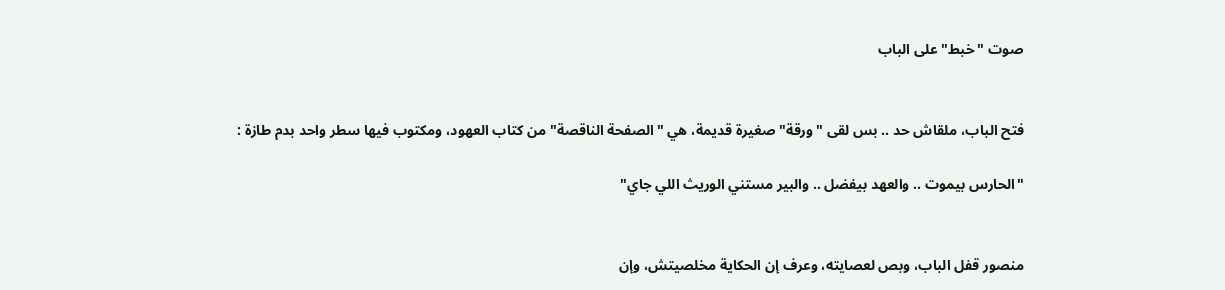صوت "خبط" على الباب


فتح الباب، ملقاش حد .. بس لقى "ورقة" صغيرة قديمة، هي "الصفحة الناقصة" من كتاب العهود، ومكتوب فيها سطر واحد بدم طازة :

"الحارس بيموت .. والعهد بيفضل .. والبير مستني الوريث اللي جاي"


منصور قفل الباب، وبص لعصايته، وعرف إن الحكاية مخلصيتش، وإن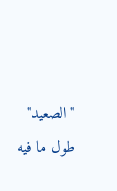"الصعيد" طول ما فيه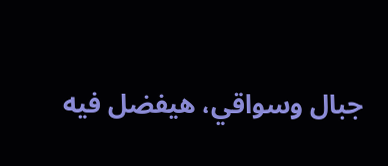جبال وسواقي، هيفضل فيه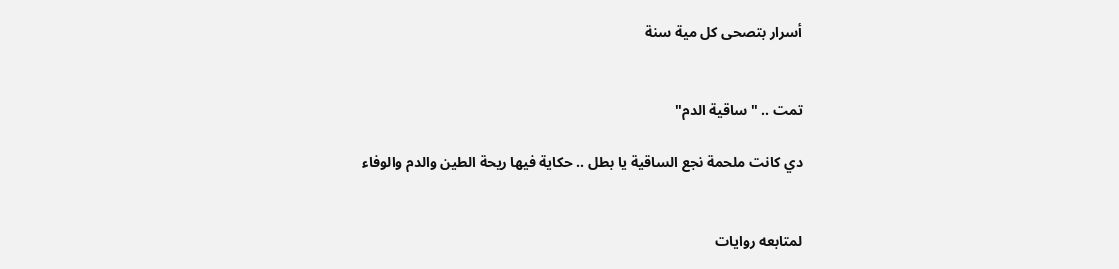أسرار بتصحى كل مية سنة


تمت .. "ساقية الدم"

دي كانت ملحمة نجع الساقية يا بطل .. حكاية فيها ريحة الطين والدم والوفاء


لمتابعه روايات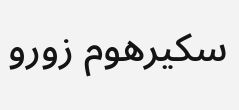سكيرهوم زورو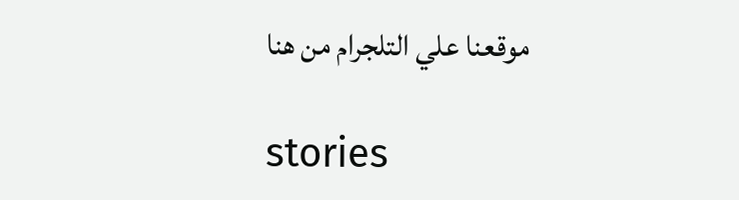موقعنا علي التلجرام من هنا

stories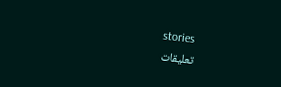stories
تعليقات